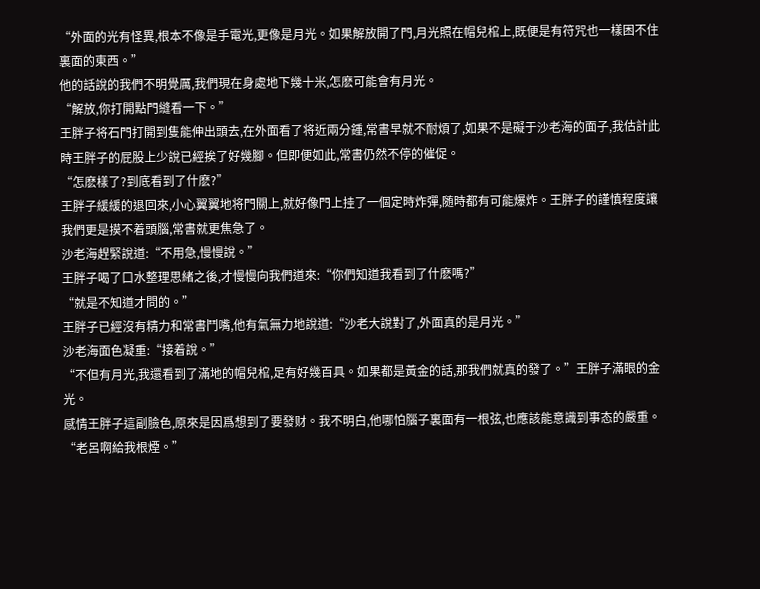“外面的光有怪異,根本不像是手電光,更像是月光。如果解放開了門,月光照在帽兒棺上,既便是有符咒也一樣困不住裏面的東西。”
他的話說的我們不明覺厲,我們現在身處地下幾十米,怎麽可能會有月光。
“解放,你打開點門縫看一下。”
王胖子将石門打開到隻能伸出頭去,在外面看了将近兩分鍾,常書早就不耐煩了,如果不是礙于沙老海的面子,我估計此時王胖子的屁股上少說已經挨了好幾腳。但即便如此,常書仍然不停的催促。
“怎麽樣了?到底看到了什麽?”
王胖子緩緩的退回來,小心翼翼地将門關上,就好像門上挂了一個定時炸彈,随時都有可能爆炸。王胖子的謹慎程度讓我們更是摸不着頭腦,常書就更焦急了。
沙老海趕緊說道:“不用急,慢慢說。”
王胖子喝了口水整理思緒之後,才慢慢向我們道來:“你們知道我看到了什麽嗎?”
“就是不知道才問的。”
王胖子已經沒有精力和常書鬥嘴,他有氣無力地說道:“沙老大說對了,外面真的是月光。”
沙老海面色凝重:“接着說。”
“不但有月光,我還看到了滿地的帽兒棺,足有好幾百具。如果都是黃金的話,那我們就真的發了。”王胖子滿眼的金光。
感情王胖子這副臉色,原來是因爲想到了要發财。我不明白,他哪怕腦子裏面有一根弦,也應該能意識到事态的嚴重。
“老呂啊給我根煙。”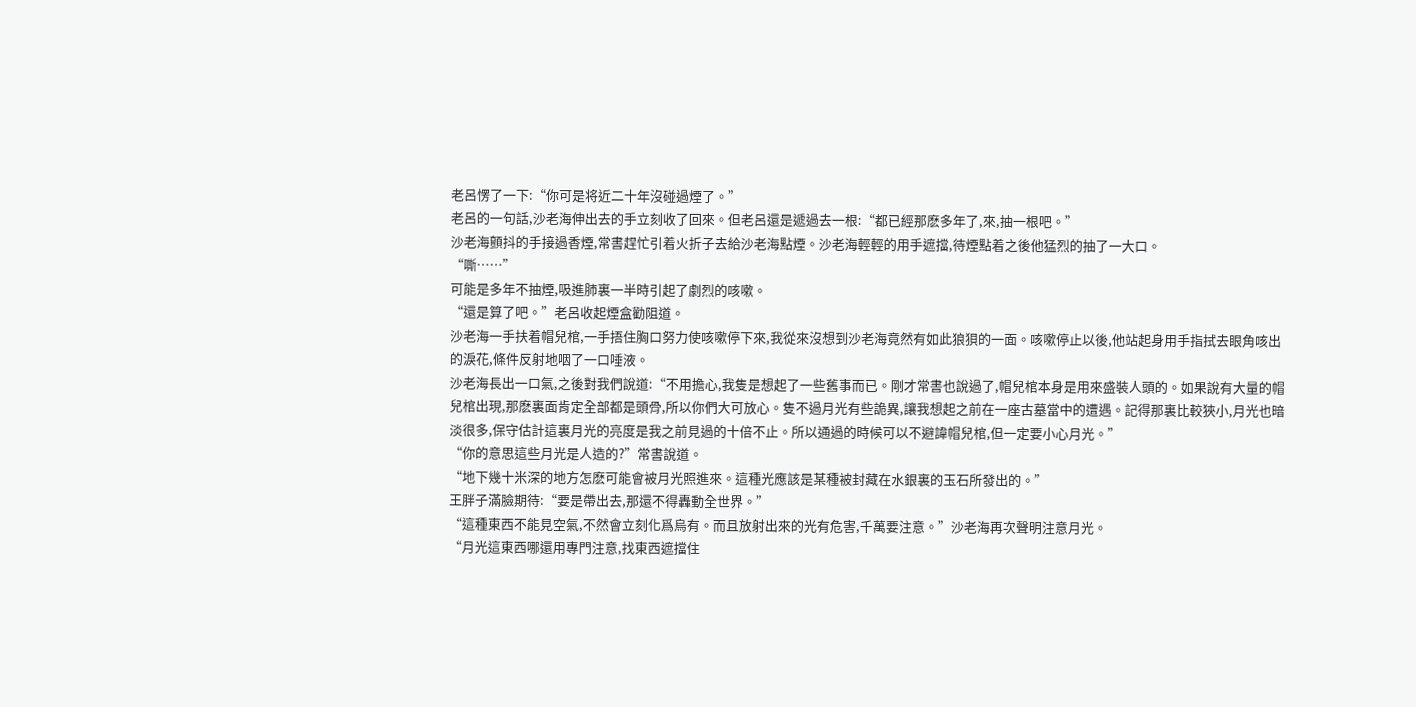老呂愣了一下:“你可是将近二十年沒碰過煙了。”
老呂的一句話,沙老海伸出去的手立刻收了回來。但老呂還是遞過去一根:“都已經那麽多年了,來,抽一根吧。”
沙老海顫抖的手接過香煙,常書趕忙引着火折子去給沙老海點煙。沙老海輕輕的用手遮擋,待煙點着之後他猛烈的抽了一大口。
“嘶……”
可能是多年不抽煙,吸進肺裏一半時引起了劇烈的咳嗽。
“還是算了吧。”老呂收起煙盒勸阻道。
沙老海一手扶着帽兒棺,一手捂住胸口努力使咳嗽停下來,我從來沒想到沙老海竟然有如此狼狽的一面。咳嗽停止以後,他站起身用手指拭去眼角咳出的淚花,條件反射地咽了一口唾液。
沙老海長出一口氣,之後對我們說道:“不用擔心,我隻是想起了一些舊事而已。剛才常書也說過了,帽兒棺本身是用來盛裝人頭的。如果說有大量的帽兒棺出現,那麽裏面肯定全部都是頭骨,所以你們大可放心。隻不過月光有些詭異,讓我想起之前在一座古墓當中的遭遇。記得那裏比較狹小,月光也暗淡很多,保守估計這裏月光的亮度是我之前見過的十倍不止。所以通過的時候可以不避諱帽兒棺,但一定要小心月光。”
“你的意思這些月光是人造的?”常書說道。
“地下幾十米深的地方怎麽可能會被月光照進來。這種光應該是某種被封藏在水銀裏的玉石所發出的。”
王胖子滿臉期待:“要是帶出去,那還不得轟動全世界。”
“這種東西不能見空氣,不然會立刻化爲烏有。而且放射出來的光有危害,千萬要注意。”沙老海再次聲明注意月光。
“月光這東西哪還用專門注意,找東西遮擋住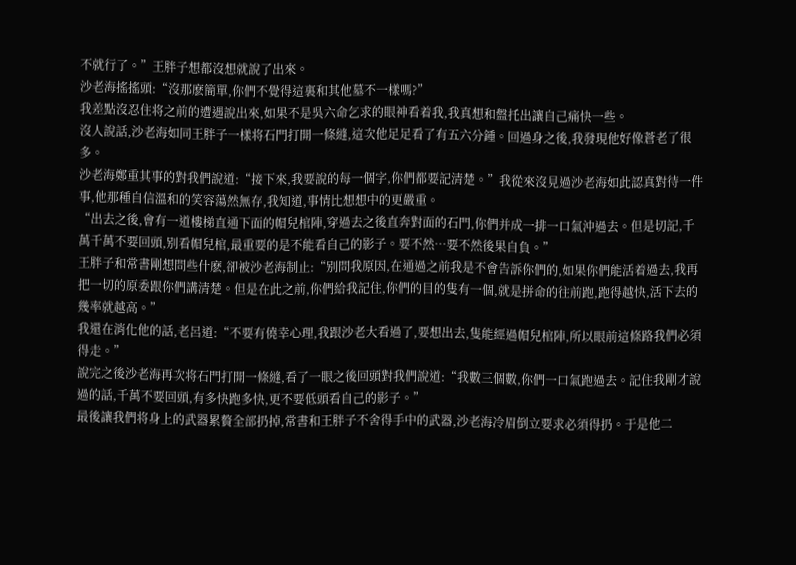不就行了。”王胖子想都沒想就說了出來。
沙老海搖搖頭:“沒那麽簡單,你們不覺得這裏和其他墓不一樣嗎?”
我差點沒忍住将之前的遭遇說出來,如果不是吳六命乞求的眼神看着我,我真想和盤托出讓自己痛快一些。
沒人說話,沙老海如同王胖子一樣将石門打開一條縫,這次他足足看了有五六分鍾。回過身之後,我發現他好像蒼老了很多。
沙老海鄭重其事的對我們說道:“接下來,我要說的每一個字,你們都要記清楚。”我從來沒見過沙老海如此認真對待一件事,他那種自信溫和的笑容蕩然無存,我知道,事情比想想中的更嚴重。
“出去之後,會有一道樓梯直通下面的帽兒棺陣,穿過去之後直奔對面的石門,你們并成一排一口氣沖過去。但是切記,千萬千萬不要回頭,别看帽兒棺,最重要的是不能看自己的影子。要不然…要不然後果自負。”
王胖子和常書剛想問些什麽,卻被沙老海制止:“别問我原因,在通過之前我是不會告訴你們的,如果你們能活着過去,我再把一切的原委跟你們講清楚。但是在此之前,你們給我記住,你們的目的隻有一個,就是拼命的往前跑,跑得越快,活下去的幾率就越高。”
我還在消化他的話,老呂道:“不要有僥幸心理,我跟沙老大看過了,要想出去,隻能經過帽兒棺陣,所以眼前這條路我們必須得走。”
說完之後沙老海再次将石門打開一條縫,看了一眼之後回頭對我們說道:“我數三個數,你們一口氣跑過去。記住我剛才說過的話,千萬不要回頭,有多快跑多快,更不要低頭看自己的影子。”
最後讓我們将身上的武器累贅全部扔掉,常書和王胖子不舍得手中的武器,沙老海冷眉倒立要求必須得扔。于是他二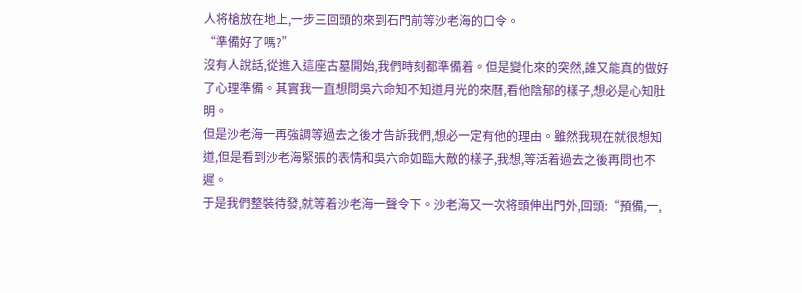人将槍放在地上,一步三回頭的來到石門前等沙老海的口令。
“準備好了嗎?”
沒有人說話,從進入這座古墓開始,我們時刻都準備着。但是變化來的突然,誰又能真的做好了心理準備。其實我一直想問吳六命知不知道月光的來曆,看他陰郁的樣子,想必是心知肚明。
但是沙老海一再強調等過去之後才告訴我們,想必一定有他的理由。雖然我現在就很想知道,但是看到沙老海緊張的表情和吳六命如臨大敵的樣子,我想,等活着過去之後再問也不遲。
于是我們整裝待發,就等着沙老海一聲令下。沙老海又一次将頭伸出門外,回頭:“預備,一,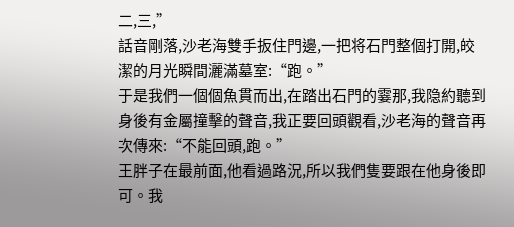二,三,”
話音剛落,沙老海雙手扳住門邊,一把将石門整個打開,皎潔的月光瞬間灑滿墓室:“跑。”
于是我們一個個魚貫而出,在踏出石門的霎那,我隐約聽到身後有金屬撞擊的聲音,我正要回頭觀看,沙老海的聲音再次傳來:“不能回頭,跑。”
王胖子在最前面,他看過路況,所以我們隻要跟在他身後即可。我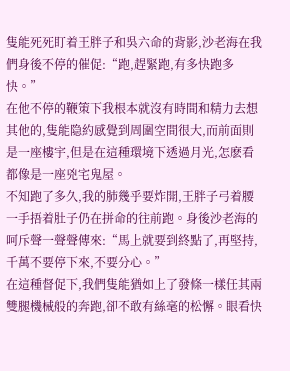隻能死死盯着王胖子和吳六命的背影,沙老海在我們身後不停的催促:“跑,趕緊跑,有多快跑多快。”
在他不停的鞭策下我根本就沒有時間和精力去想其他的,隻能隐約感覺到周圍空間很大,而前面則是一座樓宇,但是在這種環境下透過月光,怎麽看都像是一座兇宅鬼屋。
不知跑了多久,我的肺幾乎要炸開,王胖子弓着腰一手捂着肚子仍在拼命的往前跑。身後沙老海的呵斥聲一聲聲傳來:“馬上就要到終點了,再堅持,千萬不要停下來,不要分心。”
在這種督促下,我們隻能猶如上了發條一樣任其兩雙腿機械般的奔跑,卻不敢有絲毫的松懈。眼看快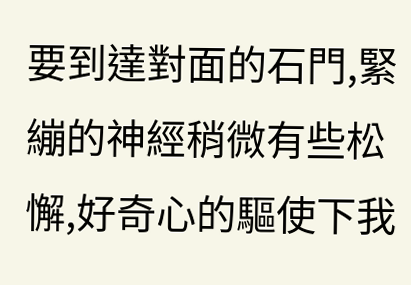要到達對面的石門,緊繃的神經稍微有些松懈,好奇心的驅使下我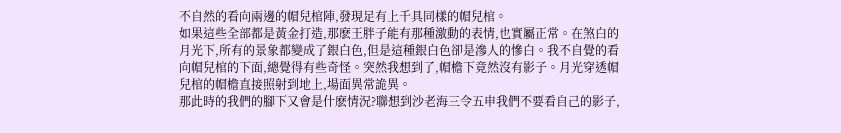不自然的看向兩邊的帽兒棺陣,發現足有上千具同樣的帽兒棺。
如果這些全部都是黃金打造,那麽王胖子能有那種激動的表情,也實屬正常。在煞白的月光下,所有的景象都變成了銀白色,但是這種銀白色卻是滲人的慘白。我不自覺的看向帽兒棺的下面,總覺得有些奇怪。突然我想到了,帽檐下竟然沒有影子。月光穿透帽兒棺的帽檐直接照射到地上,場面異常詭異。
那此時的我們的腳下又會是什麽情況?聯想到沙老海三令五申我們不要看自己的影子,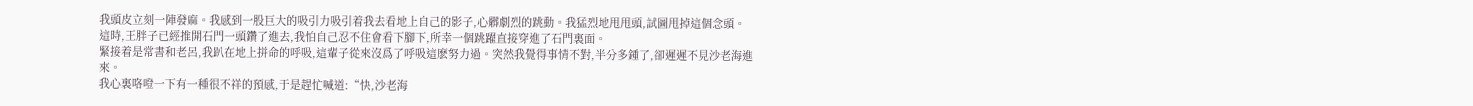我頭皮立刻一陣發麻。我感到一股巨大的吸引力吸引着我去看地上自己的影子,心髒劇烈的跳動。我猛烈地甩甩頭,試圖甩掉這個念頭。
這時,王胖子已經推開石門一頭鑽了進去,我怕自己忍不住會看下腳下,所幸一個跳躍直接穿進了石門裏面。
緊接着是常書和老呂,我趴在地上拼命的呼吸,這輩子從來沒爲了呼吸這麽努力過。突然我覺得事情不對,半分多鍾了,卻遲遲不見沙老海進來。
我心裏咯噔一下有一種很不祥的預感,于是趕忙喊道:“快,沙老海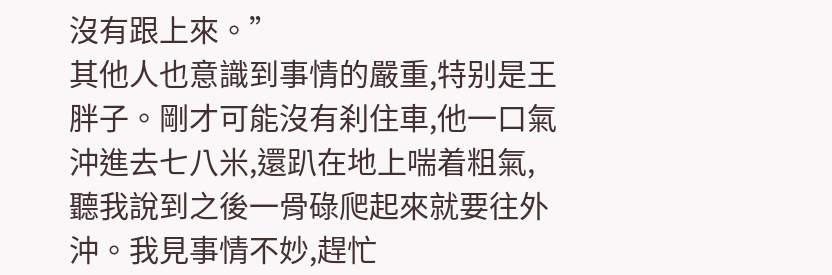沒有跟上來。”
其他人也意識到事情的嚴重,特别是王胖子。剛才可能沒有刹住車,他一口氣沖進去七八米,還趴在地上喘着粗氣,聽我說到之後一骨碌爬起來就要往外沖。我見事情不妙,趕忙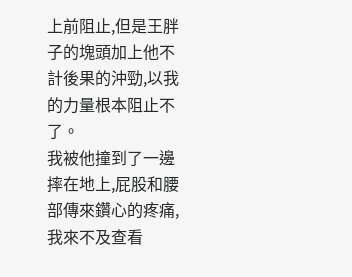上前阻止,但是王胖子的塊頭加上他不計後果的沖勁,以我的力量根本阻止不了。
我被他撞到了一邊摔在地上,屁股和腰部傳來鑽心的疼痛,我來不及查看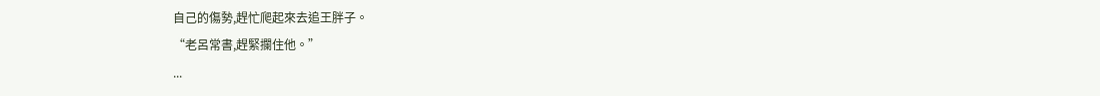自己的傷勢,趕忙爬起來去追王胖子。
“老呂常書,趕緊攔住他。”
...